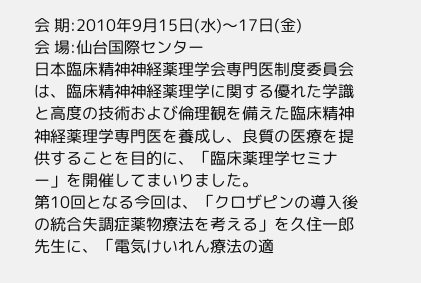会 期:2010年9月15日(水)〜17日(金)
会 場:仙台国際センター
日本臨床精神神経薬理学会専門医制度委員会は、臨床精神神経薬理学に関する優れた学識と高度の技術および倫理観を備えた臨床精神神経薬理学専門医を養成し、良質の医療を提供することを目的に、「臨床薬理学セミナー」を開催してまいりました。
第10回となる今回は、「クロザピンの導入後の統合失調症薬物療法を考える」を久住一郎先生に、「電気けいれん療法の適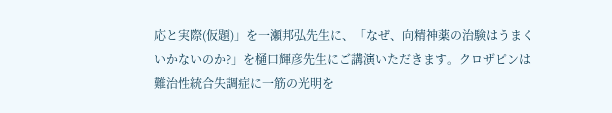応と実際(仮題)」を一瀬邦弘先生に、「なぜ、向精神薬の治験はうまくいかないのか?」を樋口輝彦先生にご講演いただきます。クロザピンは難治性統合失調症に一筋の光明を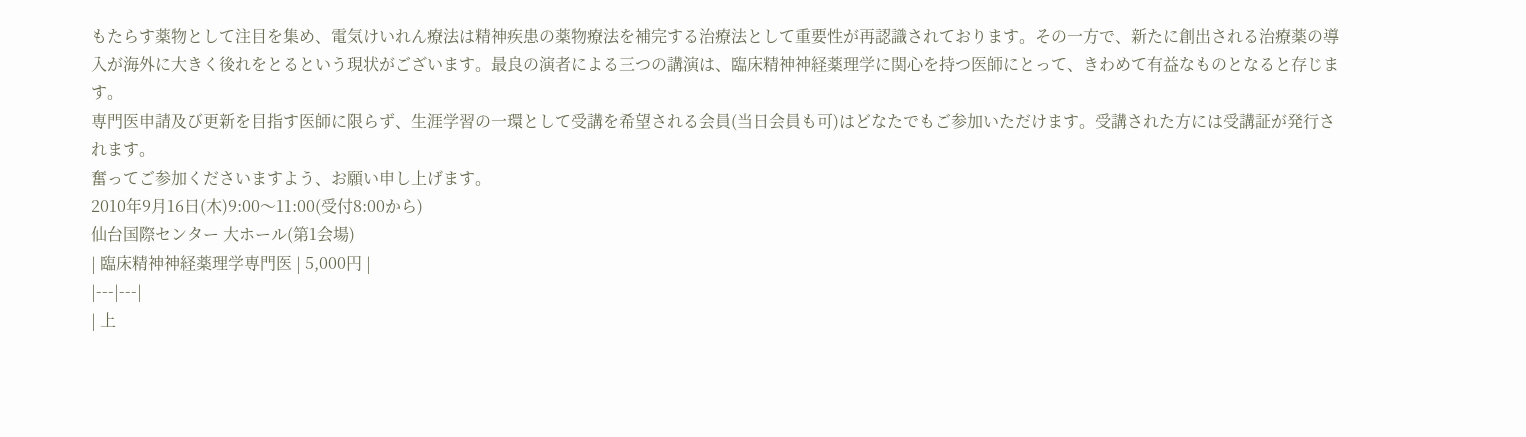もたらす薬物として注目を集め、電気けいれん療法は精神疾患の薬物療法を補完する治療法として重要性が再認識されております。その一方で、新たに創出される治療薬の導入が海外に大きく後れをとるという現状がございます。最良の演者による三つの講演は、臨床精神神経薬理学に関心を持つ医師にとって、きわめて有益なものとなると存じます。
専門医申請及び更新を目指す医師に限らず、生涯学習の一環として受講を希望される会員(当日会員も可)はどなたでもご参加いただけます。受講された方には受講証が発行されます。
奮ってご参加くださいますよう、お願い申し上げます。
2010年9月16日(木)9:00〜11:00(受付8:00から)
仙台国際センター 大ホール(第1会場)
| 臨床精神神経薬理学専門医 | 5,000円 |
|---|---|
| 上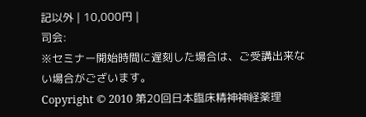記以外 | 10,000円 |
司会:
※セミナー開始時間に遅刻した場合は、ご受講出来ない場合がございます。
Copyright © 2010 第20回日本臨床精神神経薬理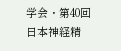学会・第40回日本神経精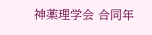神薬理学会 合同年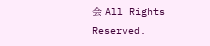会 All Rights Reserved.